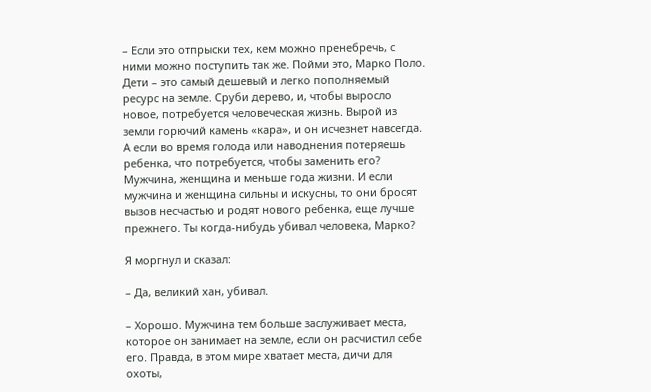– Если это отпрыски тех, кем можно пренебречь, с ними можно поступить так же. Пойми это, Марко Поло. Дети – это самый дешевый и легко пополняемый ресурс на земле. Сруби дерево, и, чтобы выросло новое, потребуется человеческая жизнь. Вырой из земли горючий камень «кара», и он исчезнет навсегда. А если во время голода или наводнения потеряешь ребенка, что потребуется, чтобы заменить его? Мужчина, женщина и меньше года жизни. И если мужчина и женщина сильны и искусны, то они бросят вызов несчастью и родят нового ребенка, еще лучше прежнего. Ты когда-нибудь убивал человека, Марко?

Я моргнул и сказал:

– Да, великий хан, убивал.

– Хорошо. Мужчина тем больше заслуживает места, которое он занимает на земле, если он расчистил себе его. Правда, в этом мире хватает места, дичи для охоты,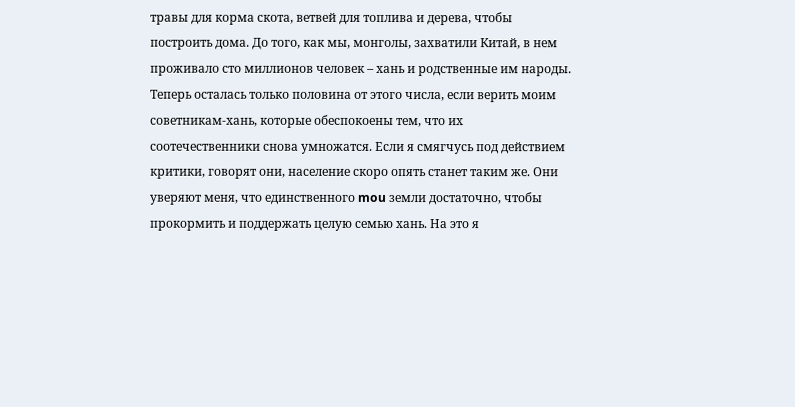травы для корма скота, ветвей для топлива и дерева, чтобы построить дома. До того, как мы, монголы, захватили Китай, в нем проживало сто миллионов человек – хань и родственные им народы. Теперь осталась только половина от этого числа, если верить моим советникам-хань, которые обеспокоены тем, что их соотечественники снова умножатся. Если я смягчусь под действием критики, говорят они, население скоро опять станет таким же. Они уверяют меня, что единственного mou земли достаточно, чтобы прокормить и поддержать целую семью хань. На это я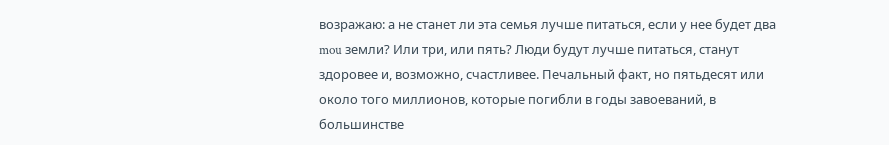возражаю: а не станет ли эта семья лучше питаться, если у нее будет два mou земли? Или три, или пять? Люди будут лучше питаться, станут здоровее и, возможно, счастливее. Печальный факт, но пятьдесят или около того миллионов, которые погибли в годы завоеваний, в большинстве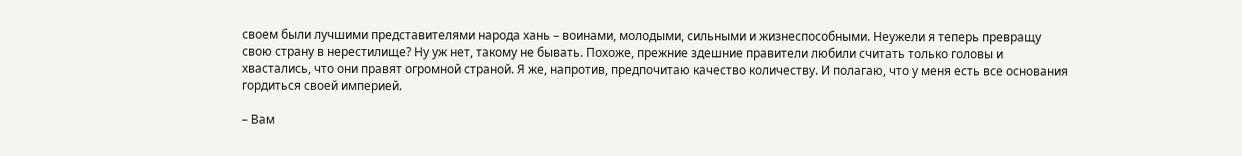своем были лучшими представителями народа хань – воинами, молодыми, сильными и жизнеспособными. Неужели я теперь превращу свою страну в нерестилище? Ну уж нет, такому не бывать. Похоже, прежние здешние правители любили считать только головы и хвастались, что они правят огромной страной. Я же, напротив, предпочитаю качество количеству. И полагаю, что у меня есть все основания гордиться своей империей.

– Вам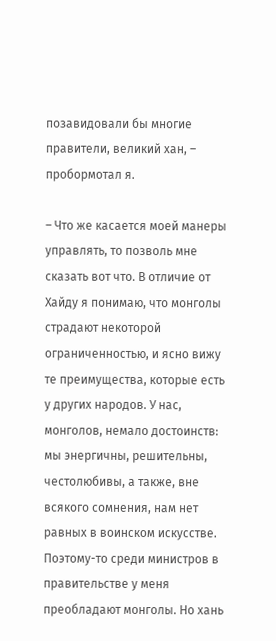позавидовали бы многие правители, великий хан, – пробормотал я.

– Что же касается моей манеры управлять, то позволь мне сказать вот что. В отличие от Хайду я понимаю, что монголы страдают некоторой ограниченностью, и ясно вижу те преимущества, которые есть у других народов. У нас, монголов, немало достоинств: мы энергичны, решительны, честолюбивы, а также, вне всякого сомнения, нам нет равных в воинском искусстве. Поэтому-то среди министров в правительстве у меня преобладают монголы. Но хань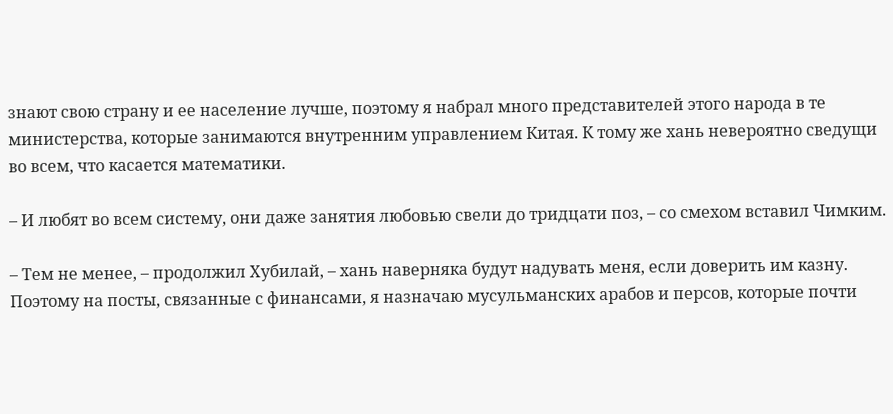знают свою страну и ее население лучше, поэтому я набрал много представителей этого народа в те министерства, которые занимаются внутренним управлением Китая. К тому же хань невероятно сведущи во всем, что касается математики.

– И любят во всем систему, они даже занятия любовью свели до тридцати поз, – со смехом вставил Чимким.

– Тем не менее, – продолжил Хубилай, – хань наверняка будут надувать меня, если доверить им казну. Поэтому на посты, связанные с финансами, я назначаю мусульманских арабов и персов, которые почти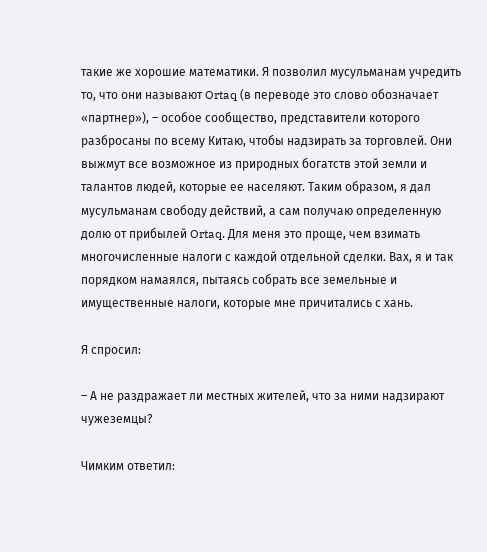такие же хорошие математики. Я позволил мусульманам учредить то, что они называют Ortaq (в переводе это слово обозначает «партнер»), – особое сообщество, представители которого разбросаны по всему Китаю, чтобы надзирать за торговлей. Они выжмут все возможное из природных богатств этой земли и талантов людей, которые ее населяют. Таким образом, я дал мусульманам свободу действий, а сам получаю определенную долю от прибылей Ortaq. Для меня это проще, чем взимать многочисленные налоги с каждой отдельной сделки. Вах, я и так порядком намаялся, пытаясь собрать все земельные и имущественные налоги, которые мне причитались с хань.

Я спросил:

– А не раздражает ли местных жителей, что за ними надзирают чужеземцы?

Чимким ответил: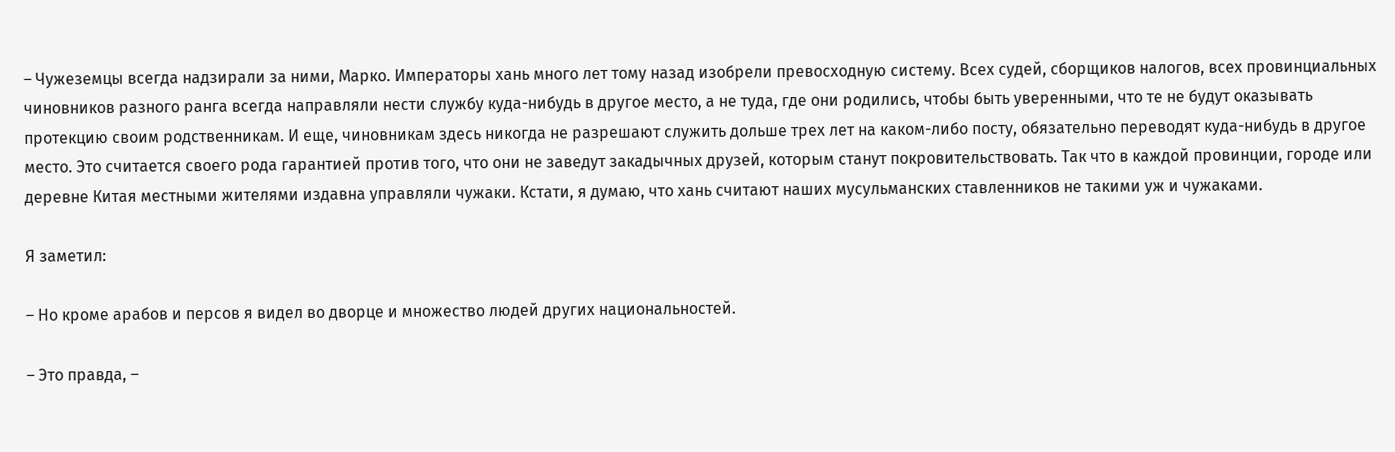– Чужеземцы всегда надзирали за ними, Марко. Императоры хань много лет тому назад изобрели превосходную систему. Всех судей, сборщиков налогов, всех провинциальных чиновников разного ранга всегда направляли нести службу куда-нибудь в другое место, а не туда, где они родились, чтобы быть уверенными, что те не будут оказывать протекцию своим родственникам. И еще, чиновникам здесь никогда не разрешают служить дольше трех лет на каком-либо посту, обязательно переводят куда-нибудь в другое место. Это считается своего рода гарантией против того, что они не заведут закадычных друзей, которым станут покровительствовать. Так что в каждой провинции, городе или деревне Китая местными жителями издавна управляли чужаки. Кстати, я думаю, что хань считают наших мусульманских ставленников не такими уж и чужаками.

Я заметил:

– Но кроме арабов и персов я видел во дворце и множество людей других национальностей.

– Это правда, –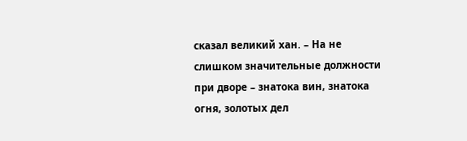сказал великий хан. – На не слишком значительные должности при дворе – знатока вин, знатока огня, золотых дел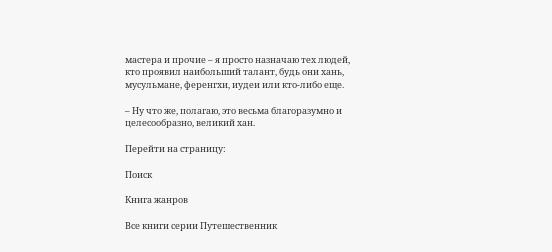мастера и прочие – я просто назначаю тех людей, кто проявил наибольший талант, будь они хань, мусульмане, ференгхи, иудеи или кто-либо еще.

– Ну что же, полагаю, это весьма благоразумно и целесообразно, великий хан.

Перейти на страницу:

Поиск

Книга жанров

Все книги серии Путешественник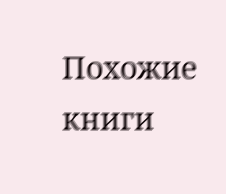Похожие книги